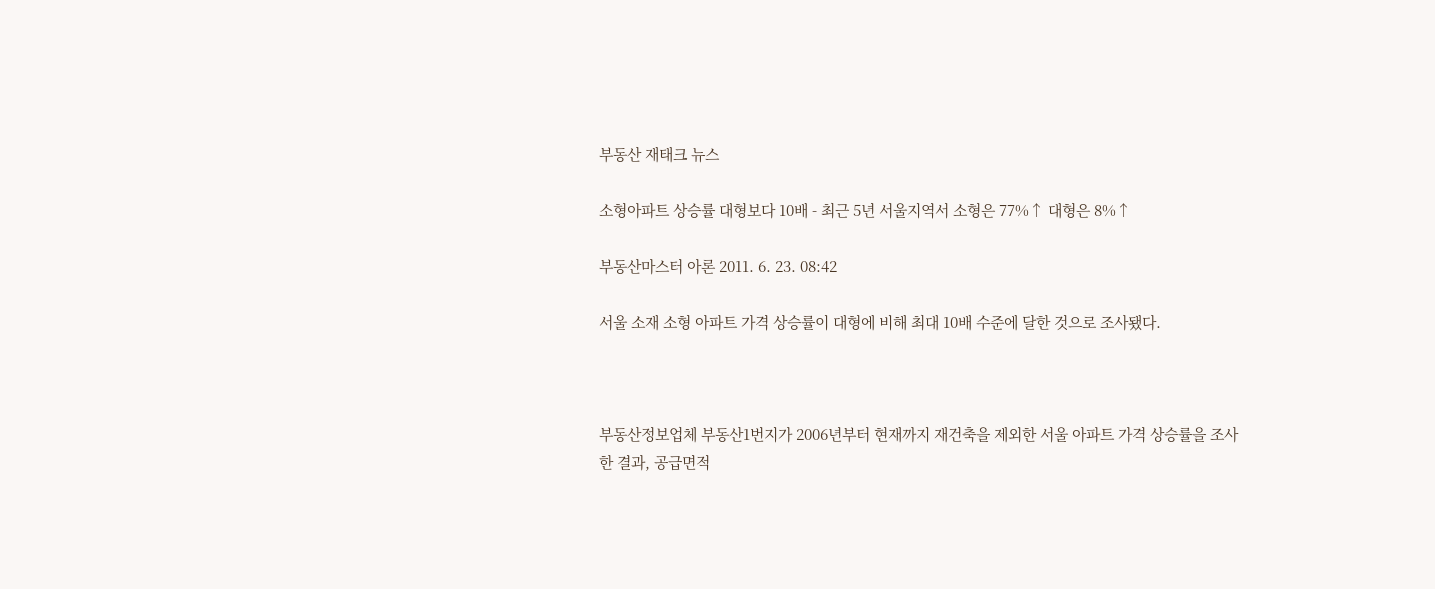부동산 재태크 뉴스

소형아파트 상승률 대형보다 10배 - 최근 5년 서울지역서 소형은 77%↑ 대형은 8%↑

부동산마스터 아론 2011. 6. 23. 08:42

서울 소재 소형 아파트 가격 상승률이 대형에 비해 최대 10배 수준에 달한 것으로 조사됐다.



부동산정보업체 부동산1번지가 2006년부터 현재까지 재건축을 제외한 서울 아파트 가격 상승률을 조사한 결과, 공급면적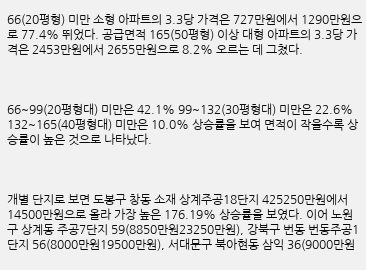66(20평형) 미만 소형 아파트의 3.3당 가격은 727만원에서 1290만원으로 77.4% 뛰었다. 공급면적 165(50평형) 이상 대형 아파트의 3.3당 가격은 2453만원에서 2655만원으로 8.2% 오르는 데 그쳤다.



66~99(20평형대) 미만은 42.1% 99~132(30평형대) 미만은 22.6% 132~165(40평형대) 미만은 10.0% 상승률을 보여 면적이 작을수록 상승률이 높은 것으로 나타났다.



개별 단지로 보면 도봉구 창동 소재 상계주공18단지 425250만원에서 14500만원으로 올라 가장 높은 176.19% 상승률을 보였다. 이어 노원구 상계동 주공7단지 59(8850만원23250만원), 강북구 번동 번동주공1단지 56(8000만원19500만원), 서대문구 북아현동 삼익 36(9000만원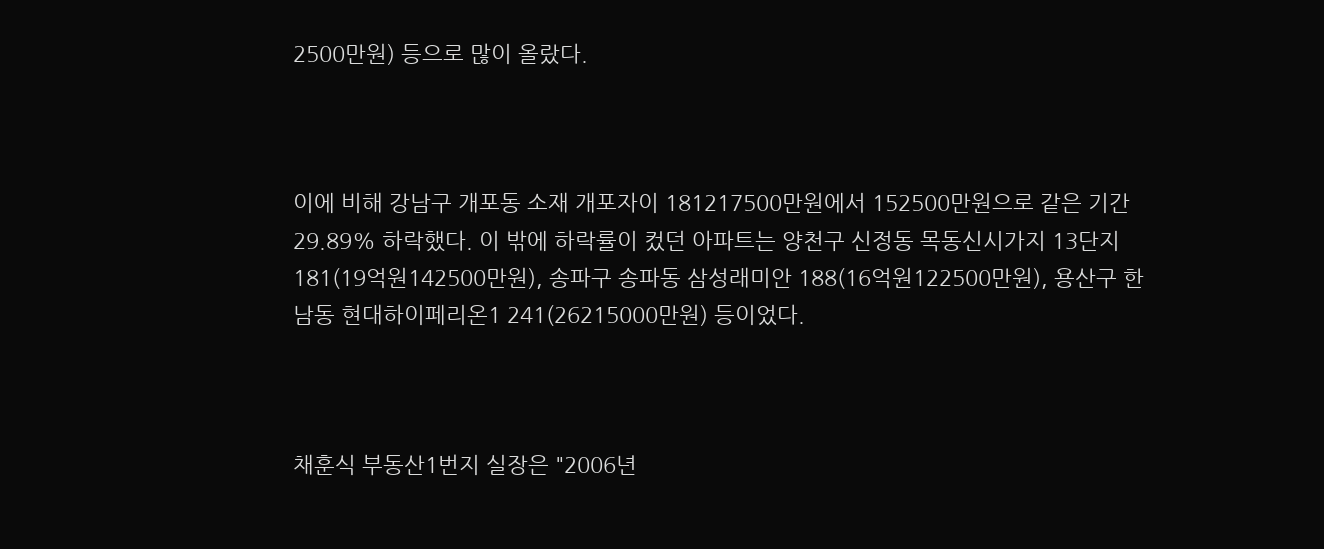2500만원) 등으로 많이 올랐다.



이에 비해 강남구 개포동 소재 개포자이 181217500만원에서 152500만원으로 같은 기간 29.89% 하락했다. 이 밖에 하락률이 컸던 아파트는 양천구 신정동 목동신시가지 13단지 181(19억원142500만원), 송파구 송파동 삼성래미안 188(16억원122500만원), 용산구 한남동 현대하이페리온1 241(26215000만원) 등이었다.



채훈식 부동산1번지 실장은 "2006년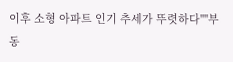이후 소형 아파트 인기 추세가 뚜렷하다""부동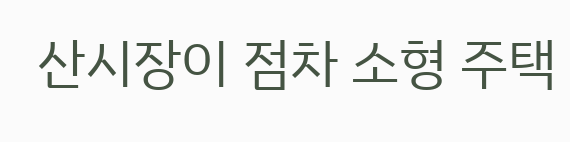산시장이 점차 소형 주택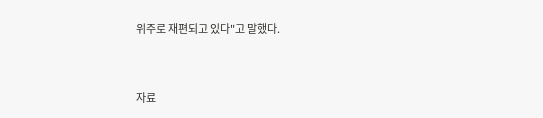위주로 재편되고 있다"고 말했다.



자료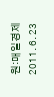원:매일경제 2011. 6. 23